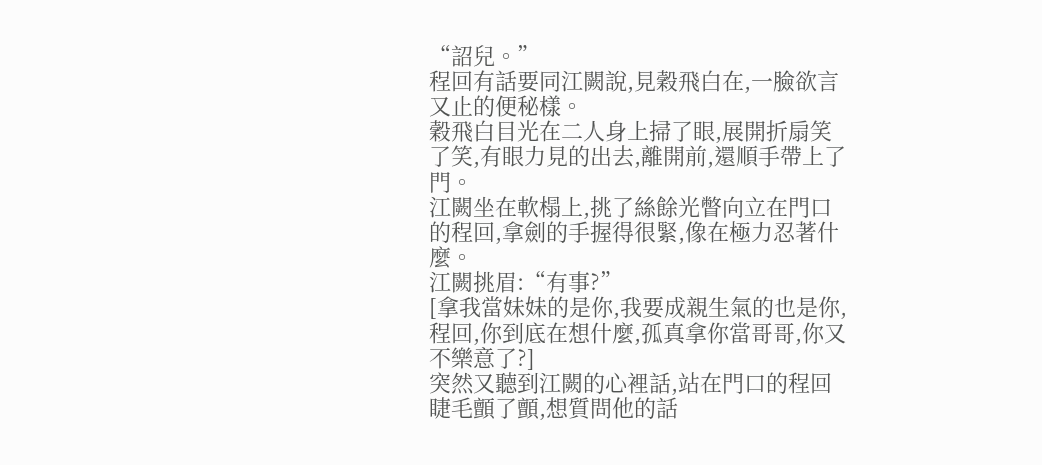“詔兒。”
程回有話要同江闕說,見穀飛白在,一臉欲言又止的便秘樣。
穀飛白目光在二人身上掃了眼,展開折扇笑了笑,有眼力見的出去,離開前,還順手帶上了門。
江闕坐在軟榻上,挑了絲餘光瞥向立在門口的程回,拿劍的手握得很緊,像在極力忍著什麼。
江闕挑眉:“有事?”
[拿我當妹妹的是你,我要成親生氣的也是你,程回,你到底在想什麼,孤真拿你當哥哥,你又不樂意了?]
突然又聽到江闕的心裡話,站在門口的程回睫毛顫了顫,想質問他的話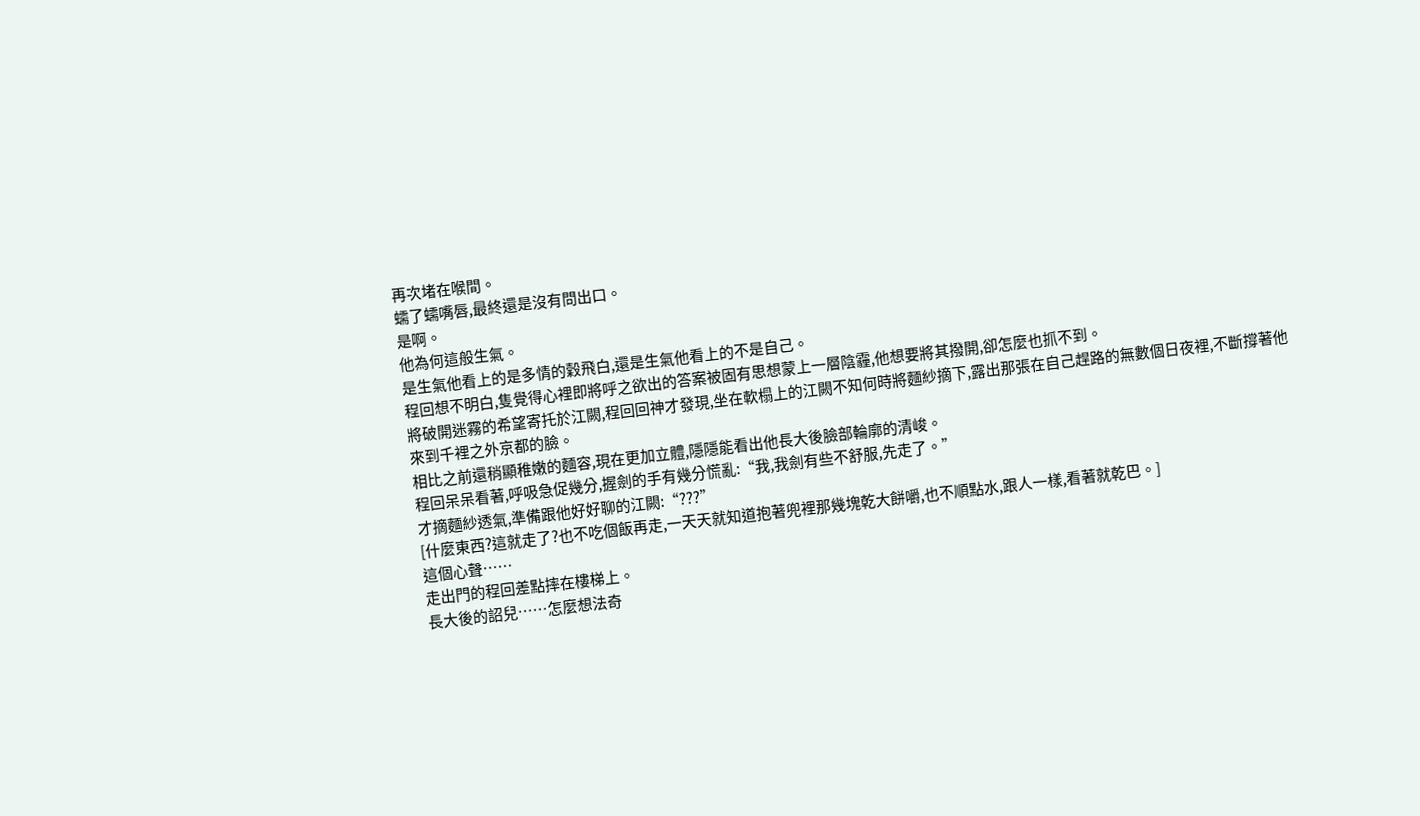再次堵在喉間。
蠕了蠕嘴唇,最終還是沒有問出口。
是啊。
他為何這般生氣。
是生氣他看上的是多情的穀飛白,還是生氣他看上的不是自己。
程回想不明白,隻覺得心裡即將呼之欲出的答案被固有思想蒙上一層陰霾,他想要將其撥開,卻怎麼也抓不到。
將破開迷霧的希望寄托於江闕,程回回神才發現,坐在軟榻上的江闕不知何時將麵紗摘下,露出那張在自己趕路的無數個日夜裡,不斷撐著他來到千裡之外京都的臉。
相比之前還稍顯稚嫩的麵容,現在更加立體,隱隱能看出他長大後臉部輪廓的清峻。
程回呆呆看著,呼吸急促幾分,握劍的手有幾分慌亂:“我,我劍有些不舒服,先走了。”
才摘麵紗透氣,準備跟他好好聊的江闕:“???”
[什麼東西?這就走了?也不吃個飯再走,一天天就知道抱著兜裡那幾塊乾大餅嚼,也不順點水,跟人一樣,看著就乾巴。]
這個心聲……
走出門的程回差點摔在樓梯上。
長大後的詔兒……怎麼想法奇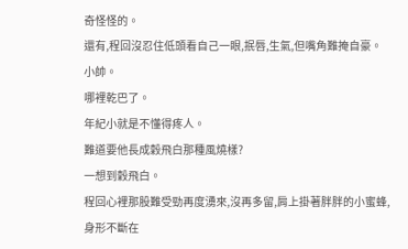奇怪怪的。
還有,程回沒忍住低頭看自己一眼,抿唇,生氣,但嘴角難掩自豪。
小帥。
哪裡乾巴了。
年紀小就是不懂得疼人。
難道要他長成穀飛白那種風燒樣?
一想到穀飛白。
程回心裡那股難受勁再度湧來,沒再多留,肩上掛著胖胖的小蜜蜂,身形不斷在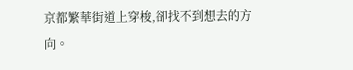京都繁華街道上穿梭,卻找不到想去的方向。